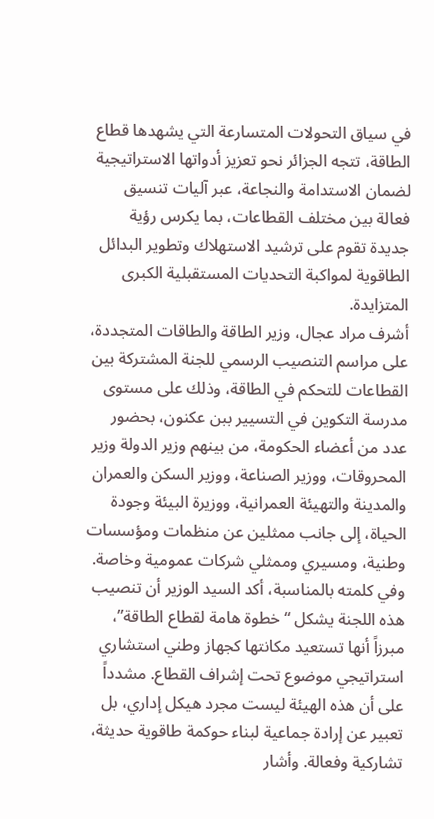في سياق التحولات المتسارعة التي يشهدها قطاع الطاقة، تتجه الجزائر نحو تعزيز أدواتها الاستراتيجية لضمان الاستدامة والنجاعة، عبر آليات تنسيق فعالة بين مختلف القطاعات، بما يكرس رؤية جديدة تقوم على ترشيد الاستهلاك وتطوير البدائل الطاقوية لمواكبة التحديات المستقبلية الكبرى المتزايدة.
أشرف مراد عجال، وزير الطاقة والطاقات المتجددة، على مراسم التنصيب الرسمي للجنة المشتركة بين القطاعات للتحكم في الطاقة، وذلك على مستوى مدرسة التكوين في التسيير ببن عكنون، بحضور عدد من أعضاء الحكومة، من بينهم وزير الدولة وزير المحروقات، ووزير الصناعة، ووزير السكن والعمران والمدينة والتهيئة العمرانية، ووزيرة البيئة وجودة الحياة، إلى جانب ممثلين عن منظمات ومؤسسات وطنية، ومسيري وممثلي شركات عمومية وخاصة. وفي كلمته بالمناسبة، أكد السيد الوزير أن تنصيب هذه اللجنة يشكل “خطوة هامة لقطاع الطاقة”، مبرزاً أنها تستعيد مكانتها كجهاز وطني استشاري استراتيجي موضوع تحت إشراف القطاع. مشدداً على أن هذه الهيئة ليست مجرد هيكل إداري، بل تعبير عن إرادة جماعية لبناء حوكمة طاقوية حديثة، تشاركية وفعالة. وأشار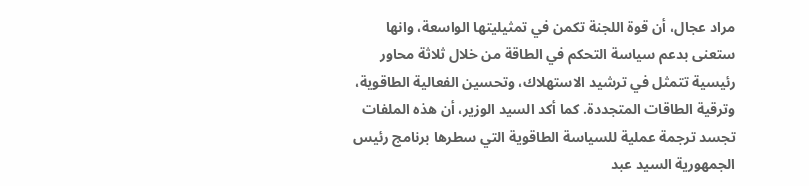مراد عجال، أن قوة اللجنة تكمن في تمثيليتها الواسعة، وانها ستعنى بدعم سياسة التحكم في الطاقة من خلال ثلاثة محاور رئيسية تتمثل في ترشيد الاستهلاك، وتحسين الفعالية الطاقوية، وترقية الطاقات المتجددة. كما أكد السيد الوزير، أن هذه الملفات تجسد ترجمة عملية للسياسة الطاقوية التي سطرها برنامج رئيس الجمهورية السيد عبد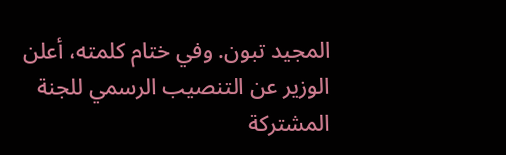المجيد تبون. وفي ختام كلمته، أعلن الوزير عن التنصيب الرسمي للجنة المشتركة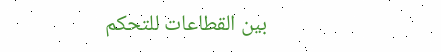بين القطاعات للتحكم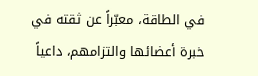في الطاقة، معبّراً عن ثقته في خبرة أعضائها والتزامهم، داعياً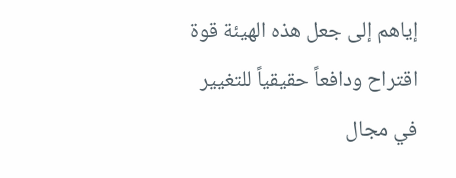إياهم إلى جعل هذه الهيئة قوة اقتراح ودافعاً حقيقياً للتغيير في مجال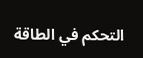التحكم في الطاقة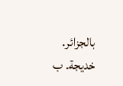بالجزائر.
خديجة. ب